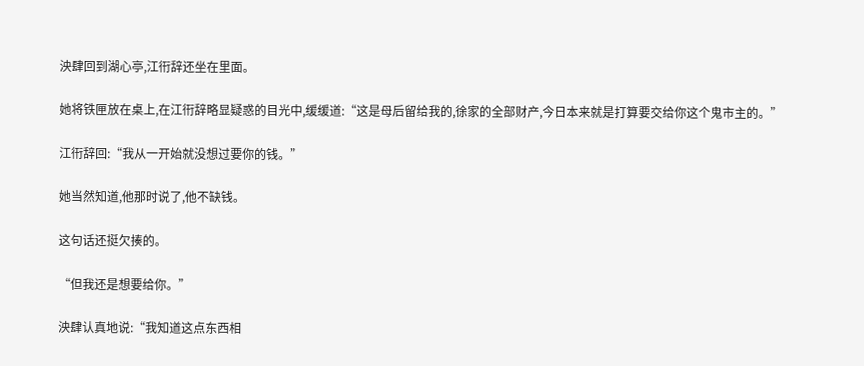泱肆回到湖心亭,江衎辞还坐在里面。

她将铁匣放在桌上,在江衎辞略显疑惑的目光中,缓缓道:“这是母后留给我的,徐家的全部财产,今日本来就是打算要交给你这个鬼市主的。”

江衎辞回:“我从一开始就没想过要你的钱。”

她当然知道,他那时说了,他不缺钱。

这句话还挺欠揍的。

“但我还是想要给你。”

泱肆认真地说:“我知道这点东西相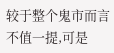较于整个鬼市而言不值一提,可是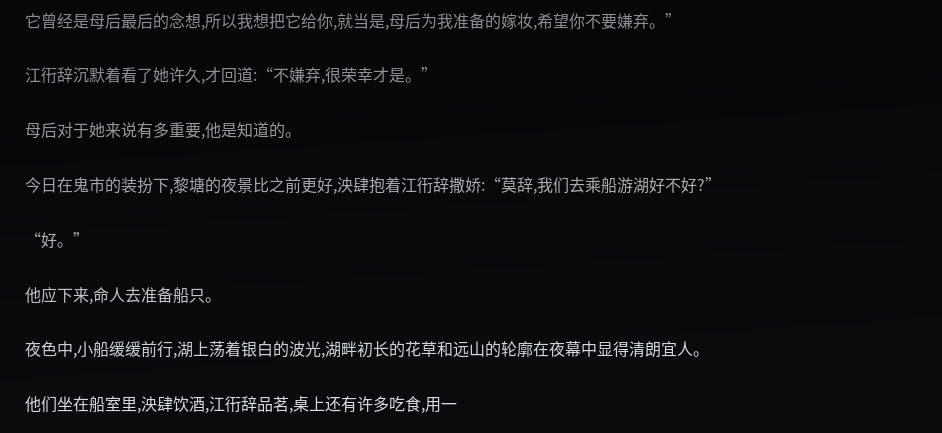它曾经是母后最后的念想,所以我想把它给你,就当是,母后为我准备的嫁妆,希望你不要嫌弃。”

江衎辞沉默着看了她许久,才回道:“不嫌弃,很荣幸才是。”

母后对于她来说有多重要,他是知道的。

今日在鬼市的装扮下,黎塘的夜景比之前更好,泱肆抱着江衎辞撒娇:“莫辞,我们去乘船游湖好不好?”

“好。”

他应下来,命人去准备船只。

夜色中,小船缓缓前行,湖上荡着银白的波光,湖畔初长的花草和远山的轮廓在夜幕中显得清朗宜人。

他们坐在船室里,泱肆饮酒,江衎辞品茗,桌上还有许多吃食,用一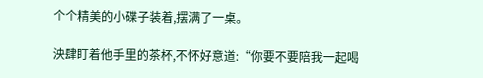个个精美的小碟子装着,摆满了一桌。

泱肆盯着他手里的茶杯,不怀好意道:“你要不要陪我一起喝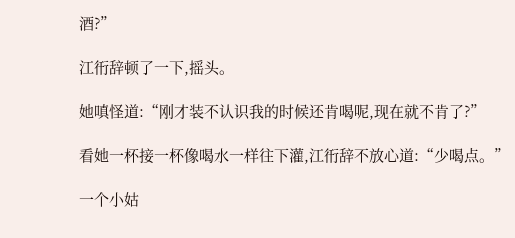酒?”

江衎辞顿了一下,摇头。

她嗔怪道:“刚才装不认识我的时候还肯喝呢,现在就不肯了?”

看她一杯接一杯像喝水一样往下灌,江衎辞不放心道:“少喝点。”

一个小姑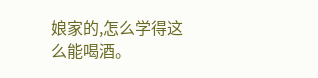娘家的,怎么学得这么能喝酒。